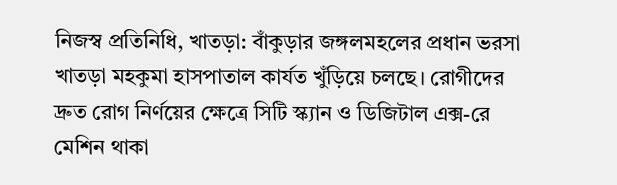নিজস্ব প্রতিনিধি, খাতড়া: বাঁকুড়ার জঙ্গলমহলের প্রধান ভরসা খাতড়া মহকুমা হাসপাতাল কার্যত খুঁড়িয়ে চলছে। রোগীদের দ্রুত রোগ নির্ণয়ের ক্ষেত্রে সিটি স্ক্যান ও ডিজিটাল এক্স-রে মেশিন থাকা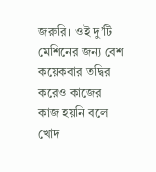জরুরি। ওই দু’টি মেশিনের জন্য বেশ কয়েকবার তদ্বির করেও কাজের কাজ হয়নি বলে খোদ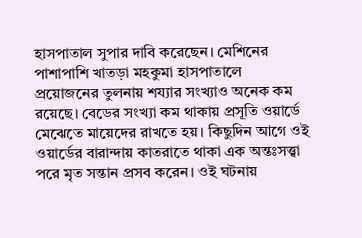হাসপাতাল সুপার দাবি করেছেন। মেশিনের পাশাপাশি খাতড়া মহকুমা হাসপাতালে প্রয়োজনের তুলনায় শয্যার সংখ্যাও অনেক কম রয়েছে। বেডের সংখ্যা কম থাকায় প্রসূতি ওয়ার্ডে মেঝেতে মায়েদের রাখতে হয়। কিছুদিন আগে ওই ওয়ার্ডের বারান্দায় কাতরাতে থাকা এক অন্তঃসত্ত্বা পরে মৃত সন্তান প্রসব করেন। ওই ঘটনায়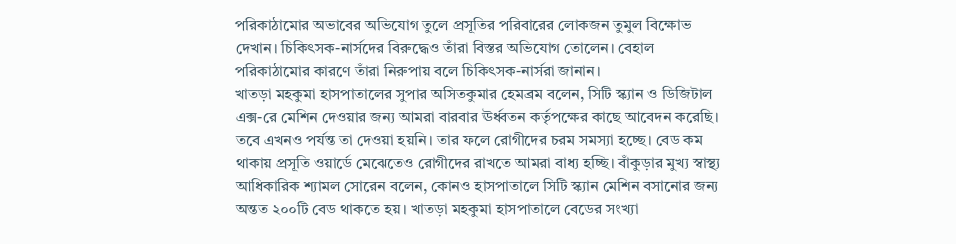পরিকাঠামোর অভাবের অভিযোগ তুলে প্রসূতির পরিবারের লোকজন তুমুল বিক্ষোভ দেখান। চিকিৎসক-নার্সদের বিরুদ্ধেও তাঁরা বিস্তর অভিযোগ তোলেন। বেহাল পরিকাঠামোর কারণে তাঁরা নিরুপায় বলে চিকিৎসক-নার্সরা জানান।
খাতড়া মহকুমা হাসপাতালের সুপার অসিতকুমার হেমব্রম বলেন, সিটি স্ক্যান ও ডিজিটাল এক্স-রে মেশিন দেওয়ার জন্য আমরা বারবার ঊর্ধ্বতন কর্তৃপক্ষের কাছে আবেদন করেছি। তবে এখনও পর্যন্ত তা দেওয়া হয়নি। তার ফলে রোগীদের চরম সমস্যা হচ্ছে। বেড কম থাকায় প্রসূতি ওয়ার্ডে মেঝেতেও রোগীদের রাখতে আমরা বাধ্য হচ্ছি। বাঁকুড়ার মুখ্য স্বাস্থ্য আধিকারিক শ্যামল সোরেন বলেন, কোনও হাসপাতালে সিটি স্ক্যান মেশিন বসানোর জন্য অন্তত ২০০টি বেড থাকতে হয়। খাতড়া মহকুমা হাসপাতালে বেডের সংখ্যা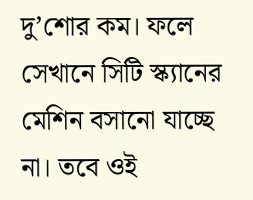দু’শোর কম। ফলে সেখানে সিটি স্ক্যানের মেশিন বসানো যাচ্ছে না। তবে ওই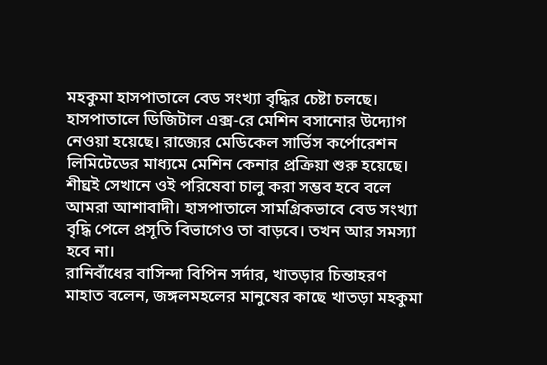মহকুমা হাসপাতালে বেড সংখ্যা বৃদ্ধির চেষ্টা চলছে। হাসপাতালে ডিজিটাল এক্স-রে মেশিন বসানোর উদ্যোগ নেওয়া হয়েছে। রাজ্যের মেডিকেল সার্ভিস কর্পোরেশন লিমিটেডের মাধ্যমে মেশিন কেনার প্রক্রিয়া শুরু হয়েছে। শীঘ্রই সেখানে ওই পরিষেবা চালু করা সম্ভব হবে বলে আমরা আশাবাদী। হাসপাতালে সামগ্রিকভাবে বেড সংখ্যা বৃদ্ধি পেলে প্রসূতি বিভাগেও তা বাড়বে। তখন আর সমস্যা হবে না।
রানিবাঁধের বাসিন্দা বিপিন সর্দার, খাতড়ার চিন্তাহরণ মাহাত বলেন, জঙ্গলমহলের মানুষের কাছে খাতড়া মহকুমা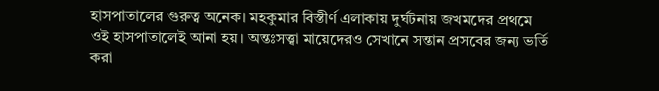হাসপাতালের গুরুত্ব অনেক। মহকুমার বিস্তীর্ণ এলাকায় দুর্ঘটনায় জখমদের প্রথমে ওই হাসপাতালেই আনা হয়। অন্তঃসত্ত্বা মায়েদেরও সেখানে সন্তান প্রসবের জন্য ভর্তি করা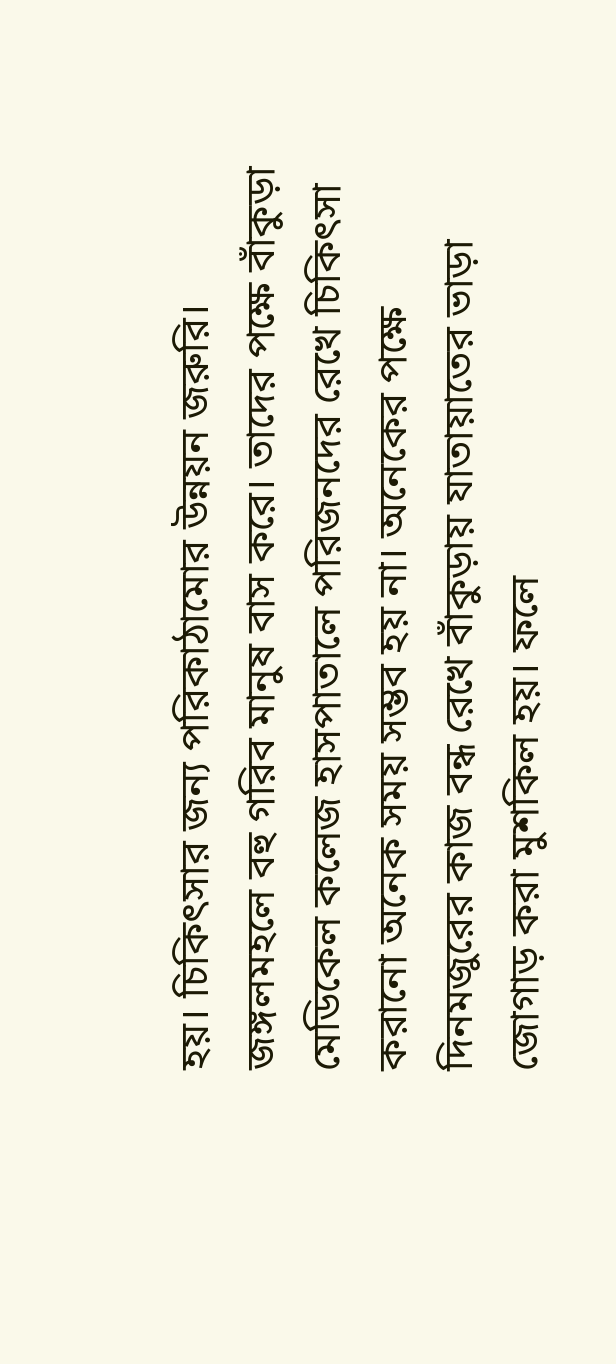হয়। চিকিৎসার জন্য পরিকাঠামোর উন্নয়ন জরুরি। জঙ্গলমহলে বহু গরিব মানুষ বাস করে। তাদের পক্ষে বাঁকুড়া মেডিকেল কলেজ হাসপাতালে পরিজনদের রেখে চিকিৎসা করানো অনেক সময় সম্ভব হয় না। অনেকের পক্ষে দিনমজুরের কাজ বন্ধ রেখে বাঁকুড়ায় যাতায়াতের ভাড়া জোগাড় করা মুশকিল হয়। ফলে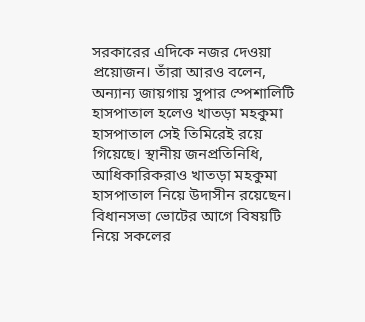সরকারের এদিকে নজর দেওয়া প্রয়োজন। তাঁরা আরও বলেন, অন্যান্য জায়গায় সুপার স্পেশালিটি হাসপাতাল হলেও খাতড়া মহকুমা হাসপাতাল সেই তিমিরেই রয়ে গিয়েছে। স্থানীয় জনপ্রতিনিধি, আধিকারিকরাও খাতড়া মহকুমা হাসপাতাল নিয়ে উদাসীন রয়েছেন। বিধানসভা ভোটের আগে বিষয়টি নিয়ে সকলের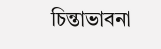চিন্তাভাবনা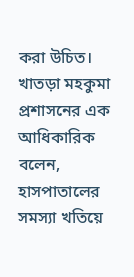করা উচিত।
খাতড়া মহকুমা প্রশাসনের এক আধিকারিক বলেন, হাসপাতালের সমস্যা খতিয়ে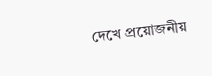দেখে প্রয়োজনীয়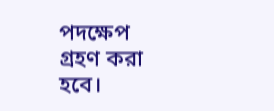পদক্ষেপ গ্রহণ করা হবে।